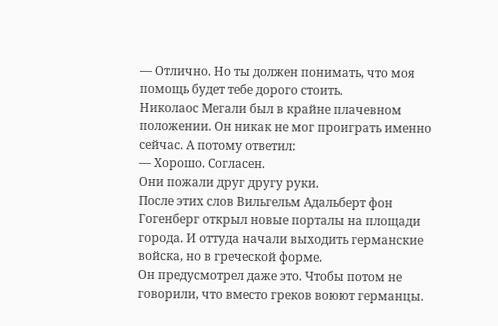— Отлично. Но ты должен понимать, что моя помощь будет тебе дорого стоить.
Николаос Мегали был в крайне плачевном положении. Он никак не мог проиграть именно сейчас. А потому ответил:
— Хорошо. Согласен.
Они пожали друг другу руки.
После этих слов Вильгельм Адальберт фон Гогенберг открыл новые порталы на площади города. И оттуда начали выходить германские войска, но в греческой форме.
Он предусмотрел даже это. Чтобы потом не говорили, что вместо греков воюют германцы.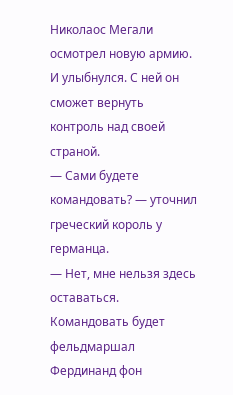Николаос Мегали осмотрел новую армию. И улыбнулся. С ней он сможет вернуть контроль над своей страной.
— Сами будете командовать? — уточнил греческий король у германца.
— Нет, мне нельзя здесь оставаться. Командовать будет фельдмаршал Фердинанд фон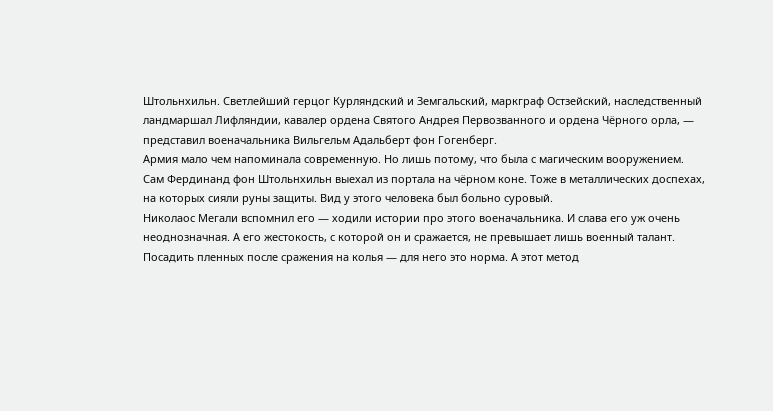Штольнхильн. Светлейший герцог Курляндский и Земгальский, маркграф Остзейский, наследственный ландмаршал Лифляндии, кавалер ордена Святого Андрея Первозванного и ордена Чёрного орла, — представил военачальника Вильгельм Адальберт фон Гогенберг.
Армия мало чем напоминала современную. Но лишь потому, что была с магическим вооружением.
Сам Фердинанд фон Штольнхильн выехал из портала на чёрном коне. Тоже в металлических доспехах, на которых сияли руны защиты. Вид у этого человека был больно суровый.
Николаос Мегали вспомнил его — ходили истории про этого военачальника. И слава его уж очень неоднозначная. А его жестокость, с которой он и сражается, не превышает лишь военный талант.
Посадить пленных после сражения на колья — для него это норма. А этот метод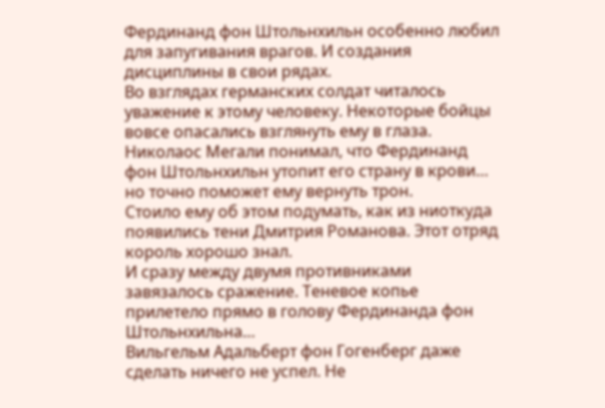Фердинанд фон Штольнхильн особенно любил для запугивания врагов. И создания дисциплины в свои рядах.
Во взглядах германских солдат читалось уважение к этому человеку. Некоторые бойцы вовсе опасались взглянуть ему в глаза.
Николаос Мегали понимал, что Фердинанд фон Штольнхильн утопит его страну в крови… но точно поможет ему вернуть трон.
Стоило ему об этом подумать, как из ниоткуда появились тени Дмитрия Романова. Этот отряд король хорошо знал.
И сразу между двумя противниками завязалось сражение. Теневое копье прилетело прямо в голову Фердинанда фон Штольнхильна…
Вильгельм Адальберт фон Гогенберг даже сделать ничего не успел. Не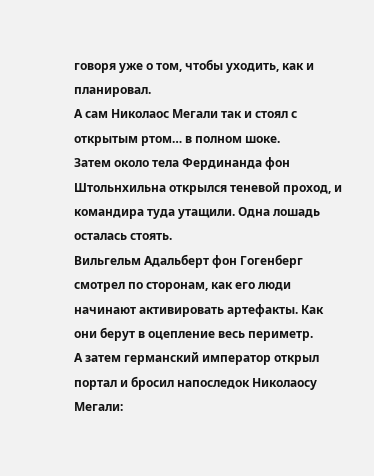говоря уже о том, чтобы уходить, как и планировал.
А сам Николаос Мегали так и стоял с открытым ртом… в полном шоке.
Затем около тела Фердинанда фон Штольнхильна открылся теневой проход, и командира туда утащили. Одна лошадь осталась стоять.
Вильгельм Адальберт фон Гогенберг смотрел по сторонам, как его люди начинают активировать артефакты. Как они берут в оцепление весь периметр.
А затем германский император открыл портал и бросил напоследок Николаосу Мегали: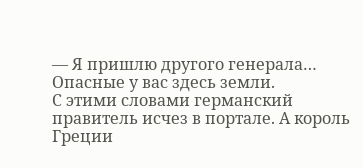— Я пришлю другого генерала… Опасные у вас здесь земли.
С этими словами германский правитель исчез в портале. А король Греции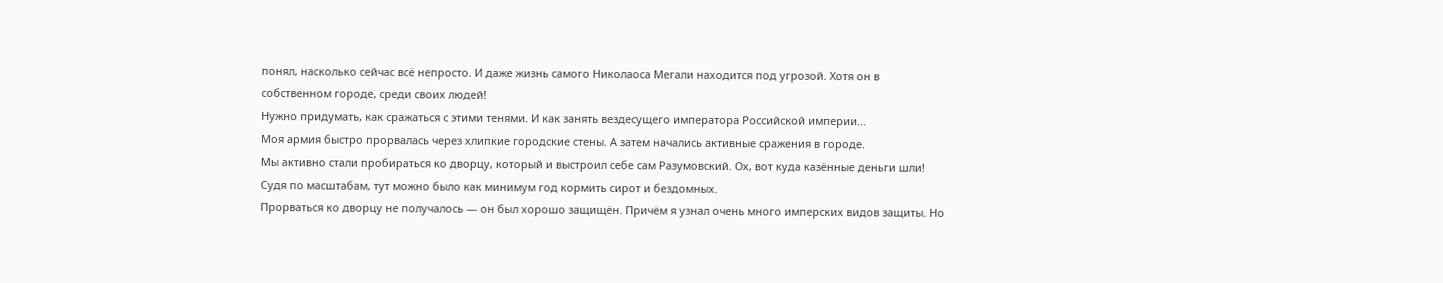понял, насколько сейчас всё непросто. И даже жизнь самого Николаоса Мегали находится под угрозой. Хотя он в собственном городе, среди своих людей!
Нужно придумать, как сражаться с этими тенями. И как занять вездесущего императора Российской империи…
Моя армия быстро прорвалась через хлипкие городские стены. А затем начались активные сражения в городе.
Мы активно стали пробираться ко дворцу, который и выстроил себе сам Разумовский. Ох, вот куда казённые деньги шли! Судя по масштабам, тут можно было как минимум год кормить сирот и бездомных.
Прорваться ко дворцу не получалось — он был хорошо защищён. Причём я узнал очень много имперских видов защиты. Но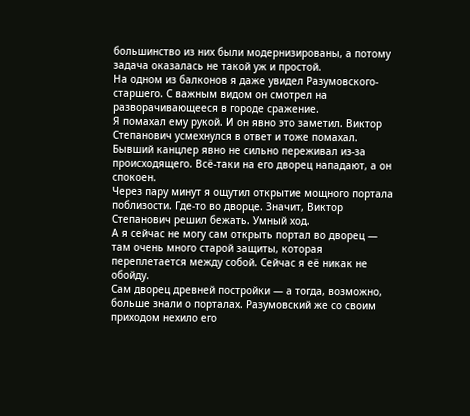большинство из них были модернизированы, а потому задача оказалась не такой уж и простой.
На одном из балконов я даже увидел Разумовского-старшего. С важным видом он смотрел на разворачивающееся в городе сражение.
Я помахал ему рукой. И он явно это заметил. Виктор Степанович усмехнулся в ответ и тоже помахал.
Бывший канцлер явно не сильно переживал из-за происходящего. Всё-таки на его дворец нападают, а он спокоен.
Через пару минут я ощутил открытие мощного портала поблизости. Где-то во дворце. Значит, Виктор Степанович решил бежать. Умный ход.
А я сейчас не могу сам открыть портал во дворец — там очень много старой защиты, которая переплетается между собой. Сейчас я её никак не обойду.
Сам дворец древней постройки — а тогда, возможно, больше знали о порталах. Разумовский же со своим приходом нехило его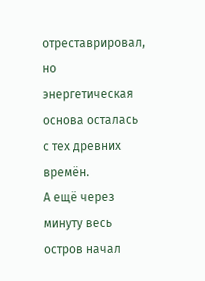отреставрировал, но энергетическая основа осталась с тех древних времён.
А ещё через минуту весь остров начал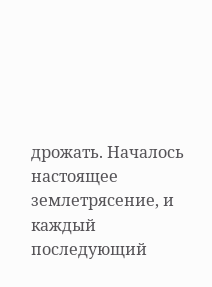дрожать. Началось настоящее землетрясение, и каждый последующий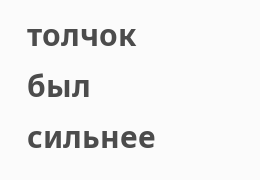толчок был сильнее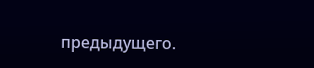предыдущего.